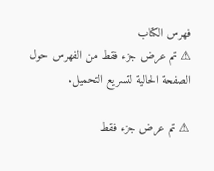فهرس الكتاب
⚠ تم عرض جزء فقط من الفهرس حول الصفحة الحالية لتسريع التحميل.

⚠ تم عرض جزء فقط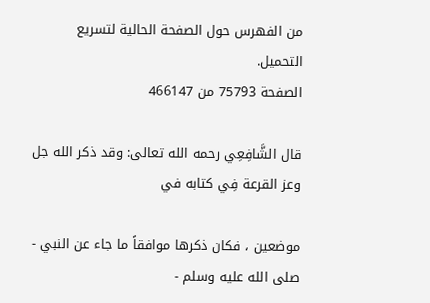من الفهرس حول الصفحة الحالية لتسريع التحميل.
الصفحة 75793 من 466147

قال الشَّافِعِي رحمه الله تعالى: وقد ذكر الله جل وعز القرعة فِي كتابه في

موضعين ، فكان ذكرها موافقاً ما جاء عن النبي - صلى الله عليه وسلم -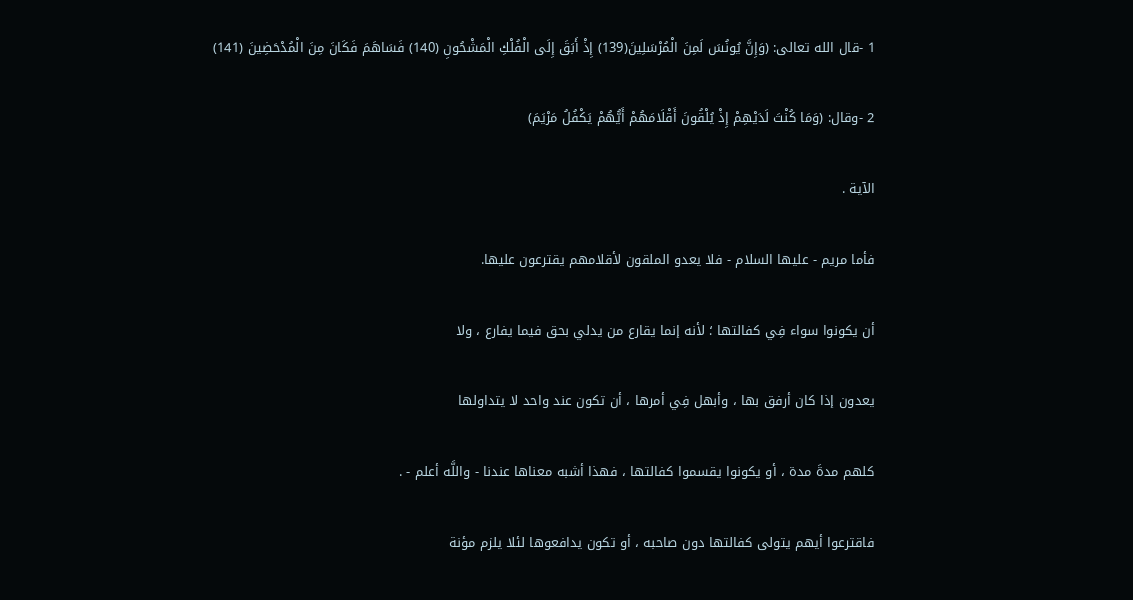1 -قال الله تعالى: (وَإِنَّ يُونُسَ لَمِنَ الْمُرْسَلِينَ(139) إِذْ أَبَقَ إِلَى الْفُلْكِ الْمَشْحُونِ (140) فَسَاهَمَ فَكَانَ مِنَ الْمُدْحَضِينَ (141)

2 -وقال: (وَمَا كُنْتَ لَدَيْهِمْ إِذْ يُلْقُونَ أَقْلَامَهُمْ أَيُّهُمْ يَكْفُلُ مَرْيَمَ)

الآية .

فأما مريم - عليها السلام - فلا يعدو الملقون لأقلامهم يقترعون عليها.

أن يكونوا سواء فِي كفالتها ؛ لأنه إنما يقارع من يدلي بحق فيما يفارع ، ولا

يعدون إذا كان أرفق بها ، وأبهل فِي أمرها ، أن تكون عند واحد لا يتداولها

كلهم مدةَ مدة ، أو يكونوا يقسموا كفالتها ، فهذا أشبه معناها عندنا - واللَّه أعلم - .

فاقترعوا أيهم يتولى كفالتها دون صاحبه ، أو تكون يدافعوها لئلا يلزم مؤنة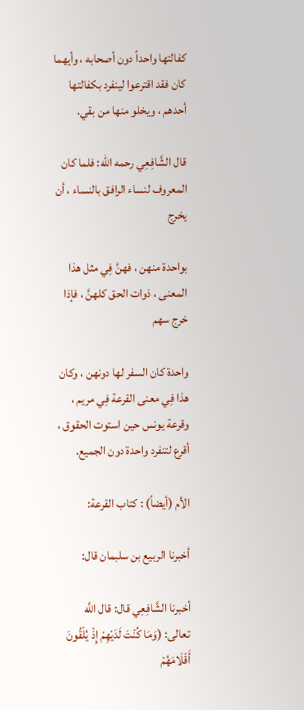كفالتها واحداً دون أصحابه ، وأيهما كان فقد اقترعوا لينفرد بكفالتها أحدهم ، ويخلو منها من بقي.

قال الشَّافِعِي رحمه الله: فلما كان المعروف لنساء الرافق بالنساء ، أن يخرج

بواحدة منهن ، فهنَّ فِي مثل هذا المعنى ، ذوات الحق كلهنَّ ، فإذا خرج سهم

واحدة كان السفر لها دونهن ، وكان هذا فِي معنى القرعة فِي مريم ، وقرعة يونس حين استوت الحقوق ، أقرع لتنفرد واحدة دون الجميع.

الأم (أيضاً) : كتاب القرعة:

أخبرنا الربيع بن سلبمان قال:

أخبرنا الشَّافِعِي قال: قال اللَّه تعالى: (وَمَا كُنْتَ لَدَيْهِمْ إِذْ يُلْقُونَ أَقْلَامَهُمْ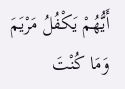أَيُّهُمْ يَكْفُلُ مَرْيَمَ وَمَا كُنْتَ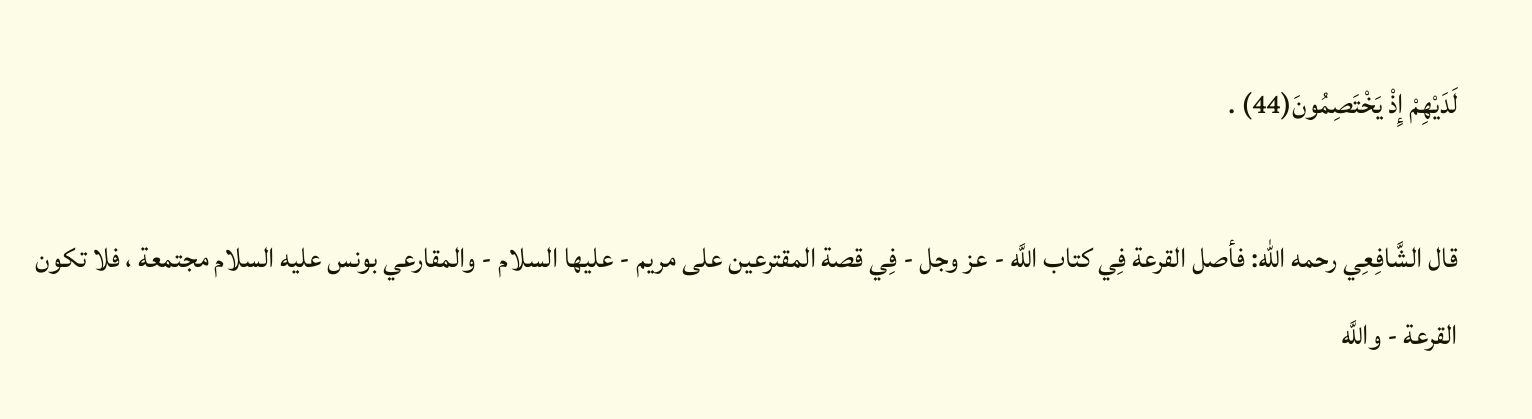لَدَيْهِمْ إِذْ يَخْتَصِمُونَ(44) .

قال الشَّافِعِي رحمه الله: فأصل القرعة فِي كتاب اللَّه - عز وجل - فِي قصة المقترعين على مريم - عليها السلام - والمقارعي بونس عليه السلام مجتمعة ، فلا تكون القرعة - واللَّه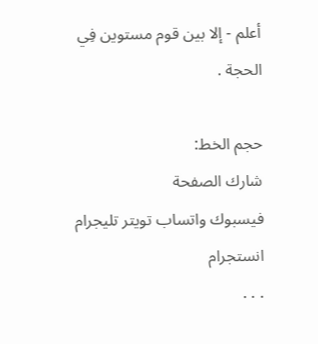أعلم - إلا بين قوم مستوين فِي الحجة .

حجم الخط:
شارك الصفحة
فيسبوك واتساب تويتر تليجرام انستجرام
. . .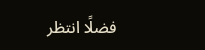فضلًا انتظر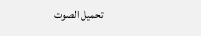تحميل الصوت